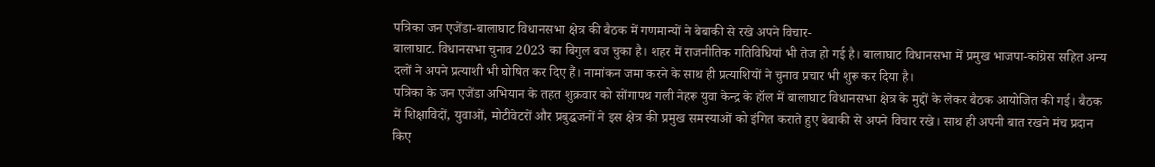पत्रिका जन एजेंडा-बालाघाट विधानसभा क्षेत्र की बैठक में गणमान्यों ने बेबाकी से रखे अपने विचार-
बालाघाट. विधानसभा चुनाव 2023 का बिगुल बज चुका है। शहर में राजनीतिक गतिविधियां भी तेज हो गई है। बालाघाट विधानसभा में प्रमुख भाजपा-कांग्रेस सहित अन्य दलों ने अपने प्रत्याशी भी घोषित कर दिए हैं। नामांकन जमा करने के साथ ही प्रत्याशियों ने चुनाव प्रचार भी शुरू कर दिया है।
पत्रिका के जन एजेंडा अभियान के तहत शुक्रवार को सोंगापथ गली नेहरू युवा केन्द्र के हॉल में बालाघाट विधानसभा क्षेत्र के मुद्दों के लेकर बैठक आयोजित की गई। बैठक में शिक्षाविदों, युवाओं, मोटीवेटरों और प्रबुद्धजनों ने इस क्षेत्र की प्रमुख समस्याओं को इंगित कराते हुए बेबाकी से अपने विचार रखे। साथ ही अपनी बात रखने मंच प्रदान किए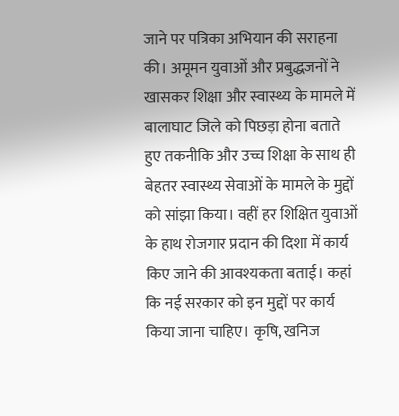जाने पर पत्रिका अभियान की सराहना की। अमूमन युवाओं और प्रबुद्धजनों ने खासकर शिक्षा और स्वास्थ्य के मामले में बालाघाट जिले को पिछड़ा होना बताते हुए तकनीकि और उच्च शिक्षा के साथ ही बेहतर स्वास्थ्य सेवाओं के मामले के मुद्दों को सांझा किया। वहीं हर शिक्षित युवाओं के हाथ रोजगार प्रदान की दिशा में कार्य किए जाने की आवश्यकता बताई। कहां कि नई सरकार को इन मुद्दों पर कार्य किया जाना चाहिए। कृषि, खनिज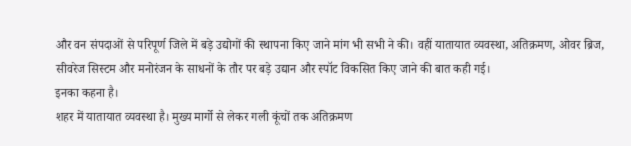और वन संपदाओं से परिपूर्ण जिले में बड़े उद्योगों की स्थापना किए जाने मांग भी सभी ने की। वहीं यातायात व्यवस्था, अतिक्रमण, ओवर ब्रिज, सीवरेज सिस्टम और मनोरंजन के साधनों के तौर पर बड़े उद्यान और स्पॉट विकसित किए जाने की बात कही गई।
इनका कहना है।
शहर में यातायात व्यवस्था है। मुख्य मार्गो से लेकर गली कूंचों तक अतिक्रमण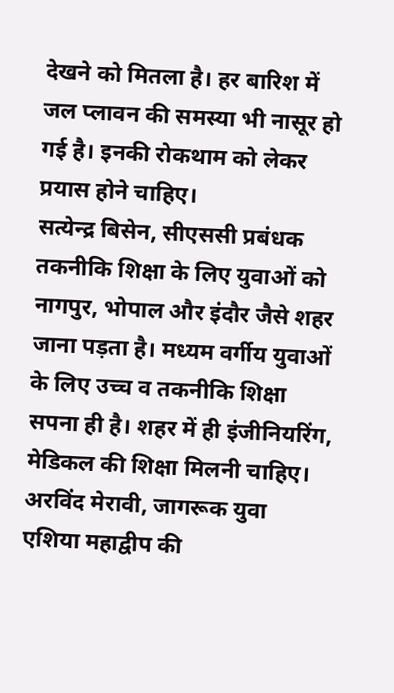देखने को मितला है। हर बारिश में जल प्लावन की समस्या भी नासूर हो गई है। इनकी रोकथाम को लेकर प्रयास होने चाहिए।
सत्येन्द्र बिसेन, सीएससी प्रबंधक
तकनीकि शिक्षा के लिए युवाओं को नागपुर, भोपाल और इंदौर जैसे शहर जाना पड़ता है। मध्यम वर्गीय युवाओं के लिए उच्च व तकनीकि शिक्षा सपना ही है। शहर में ही इंजीनियरिंग, मेडिकल की शिक्षा मिलनी चाहिए।
अरविंद मेरावी, जागरूक युवा
एशिया महाद्वीप की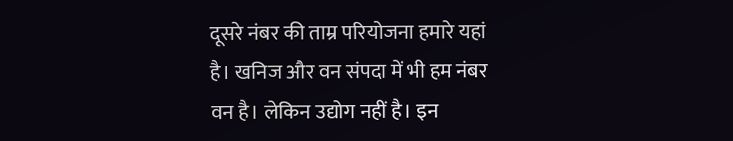दूसरे नंबर की ताम्र परियोजना हमारे यहां है। खनिज और वन संपदा में भी हम नंबर वन है। लेकिन उद्योग नहीं है। इन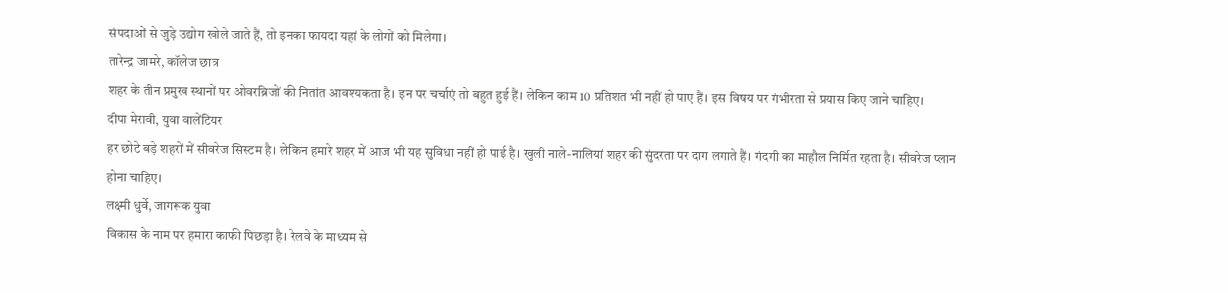संपदाओं से जुड़े उद्योग खोले जाते हैं, तो इनका फायदा यहां के लोगों को मिलेगा।
तारेन्द्र जामरे, कॉलेज छात्र
शहर के तीन प्रमुख स्थानों पर ओवरब्रिजों की नितांत आवश्यकता है। इन पर चर्चाएं तो बहुत हुई हैं। लेकिन काम 10 प्रतिशत भी नहीं हो पाए हैं। इस विषय पर गंभीरता से प्रयास किए जाने चाहिए।
दीपा मेरावी, युवा वालेंटियर
हर छोटे बड़े शहरों में सीवरेज सिस्टम है। लेकिन हमारे शहर में आज भी यह सुविधा नहीं हो पाई है। खुली नाले-नालियां शहर की सुंदरता पर दाग लगाते हैं। गंदगी का माहौल निर्मित रहता है। सीवरेज प्लान होना चाहिए।
लक्ष्मी धुर्वे, जागरूक युवा
विकास के नाम पर हमारा काफी पिछड़ा है। रेलवे के माध्यम से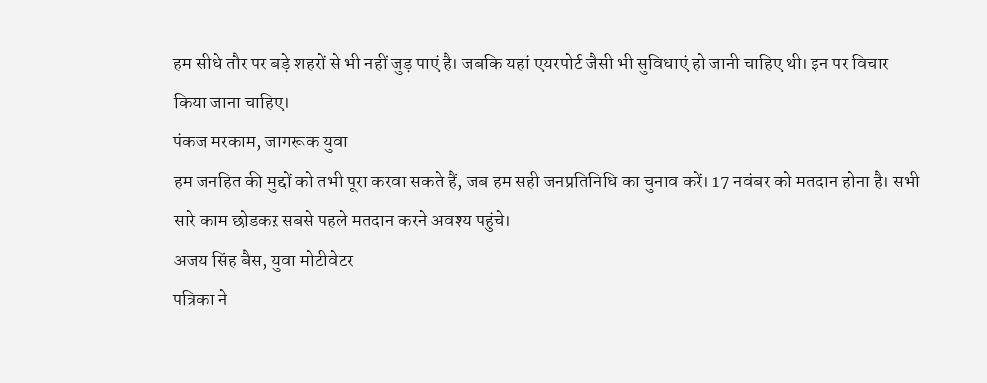हम सीधे तौर पर बड़े शहरों से भी नहीं जुड़ पाएं है। जबकि यहां एयरपोर्ट जैसी भी सुविधाएं हो जानी चाहिए थी। इन पर विचार किया जाना चाहिए।
पंकज मरकाम, जागरूक युवा
हम जनहित की मुद्दों को तभी पूरा करवा सकते हैं, जब हम सही जनप्रतिनिधि का चुनाव करें। 17 नवंबर को मतदान होना है। सभी सारे काम छोडकऱ सबसे पहले मतदान करने अवश्य पहुंचे।
अजय सिंह बैस, युवा मोटीवेटर
पत्रिका ने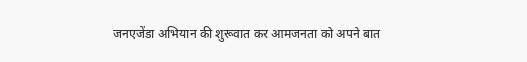जनएजेंडा अभियान की शुरूवात कर आमजनता को अपने बात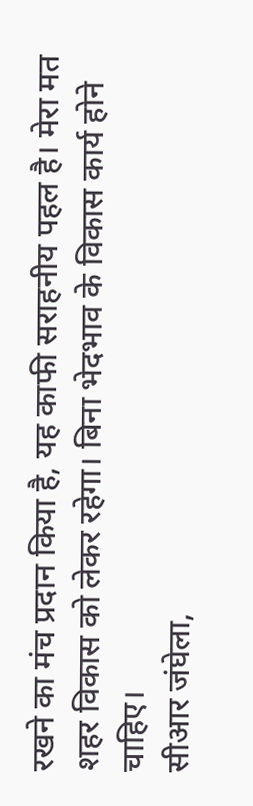रखने का मंच प्रदान किया है, यह काफी सराहनीय पहल है। मेरा मत शहर विकास को लेकर रहेगा। बिना भेदभाव के विकास कार्य होने चाहिए।
सीआर जंघेला,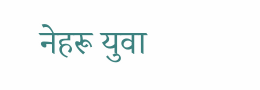नेहरू युवा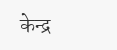केन्द्र